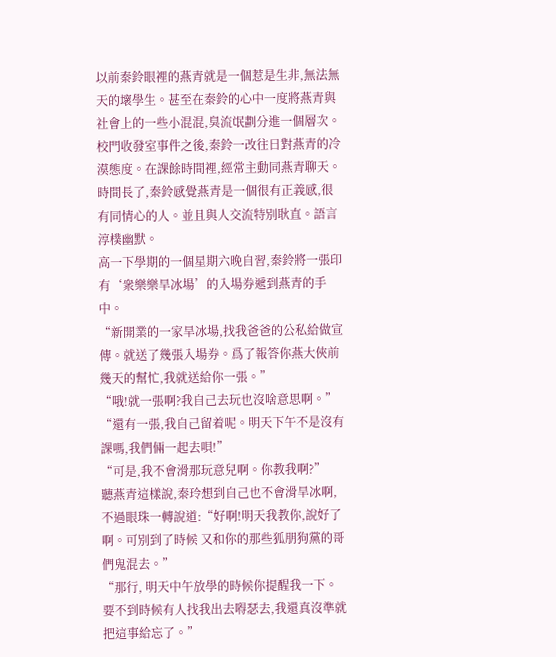以前秦鈴眼裡的燕青就是一個惹是生非,無法無天的壞學生。甚至在秦鈴的心中一度將燕青與社會上的一些小混混,臭流氓劃分進一個層次。校門收發室事件之後,秦鈴一改往日對燕青的冷漠態度。在課餘時間裡,經常主動同燕青聊天。時間長了,秦鈴感覺燕青是一個很有正義感,很有同情心的人。並且與人交流特別耿直。語言淳樸幽默。
高一下學期的一個星期六晚自習,秦鈴將一張印有‘衆樂樂旱冰場’的入場券遞到燕青的手中。
“新開業的一家旱冰場,找我爸爸的公私給做宣傳。就送了幾張入場券。爲了報答你燕大俠前幾天的幫忙,我就送給你一張。”
“哦!就一張啊?我自己去玩也沒啥意思啊。”
“還有一張,我自己留着呢。明天下午不是沒有課嗎,我們倆一起去唄!”
“可是,我不會滑那玩意兒啊。你教我啊?”
聽燕青這樣說,秦玲想到自己也不會滑旱冰啊,不過眼珠一轉說道:“好啊!明天我教你,說好了啊。可別到了時候 又和你的那些狐朋狗黨的哥們鬼混去。”
“那行, 明天中午放學的時候你提醒我一下。要不到時候有人找我出去嘚瑟去,我還真沒準就把這事給忘了。”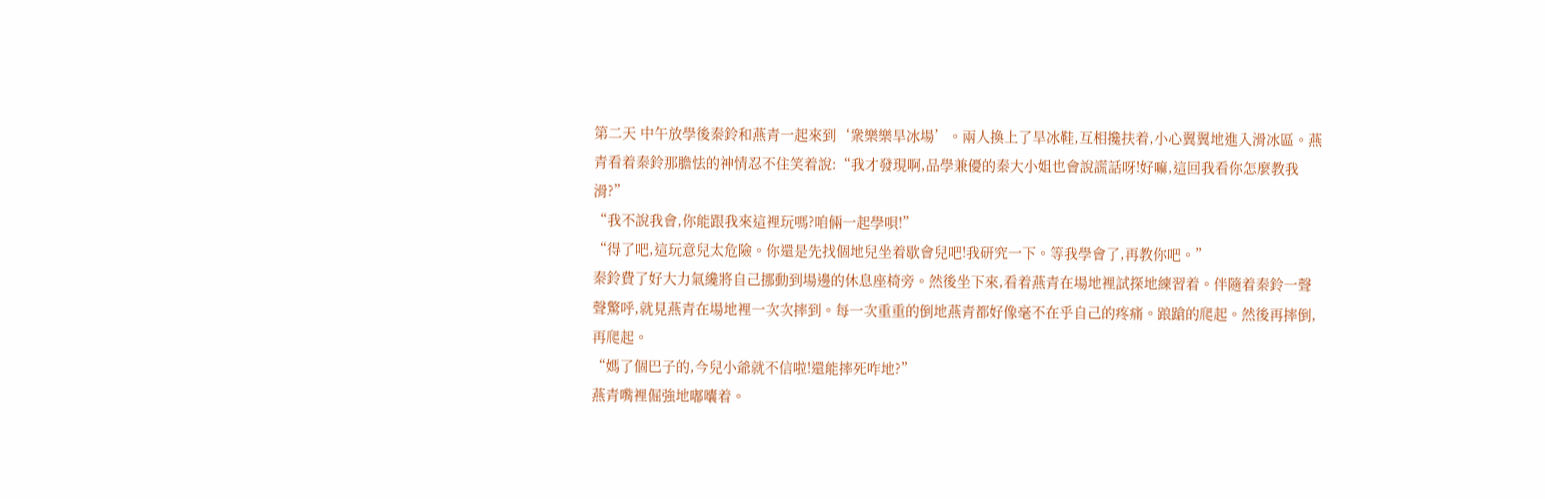第二天 中午放學後秦鈴和燕青一起來到‘衆樂樂旱冰場’。兩人換上了旱冰鞋,互相攙扶着,小心翼翼地進入滑冰區。燕青看着秦鈴那膽怯的神情忍不住笑着說:“我才發現啊,品學兼優的秦大小姐也會說謊話呀!好嘛,這回我看你怎麼教我滑?”
“我不說我會,你能跟我來這裡玩嗎?咱倆一起學唄!”
“得了吧,這玩意兒太危險。你還是先找個地兒坐着歇會兒吧!我研究一下。等我學會了,再教你吧。”
秦鈴費了好大力氣纔將自己挪動到場邊的休息座椅旁。然後坐下來,看着燕青在場地裡試探地練習着。伴隨着秦鈴一聲聲驚呼,就見燕青在場地裡一次次摔到。每一次重重的倒地燕青都好像毫不在乎自己的疼痛。踉蹌的爬起。然後再摔倒,再爬起。
“媽了個巴子的,今兒小爺就不信啦!還能摔死咋地?”
燕青嘴裡倔強地嘟囔着。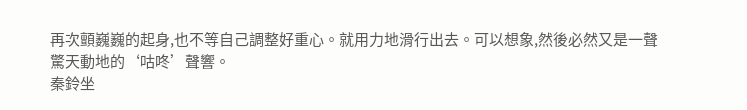再次顫巍巍的起身,也不等自己調整好重心。就用力地滑行出去。可以想象,然後必然又是一聲驚天動地的‘咕咚’聲響。
秦鈴坐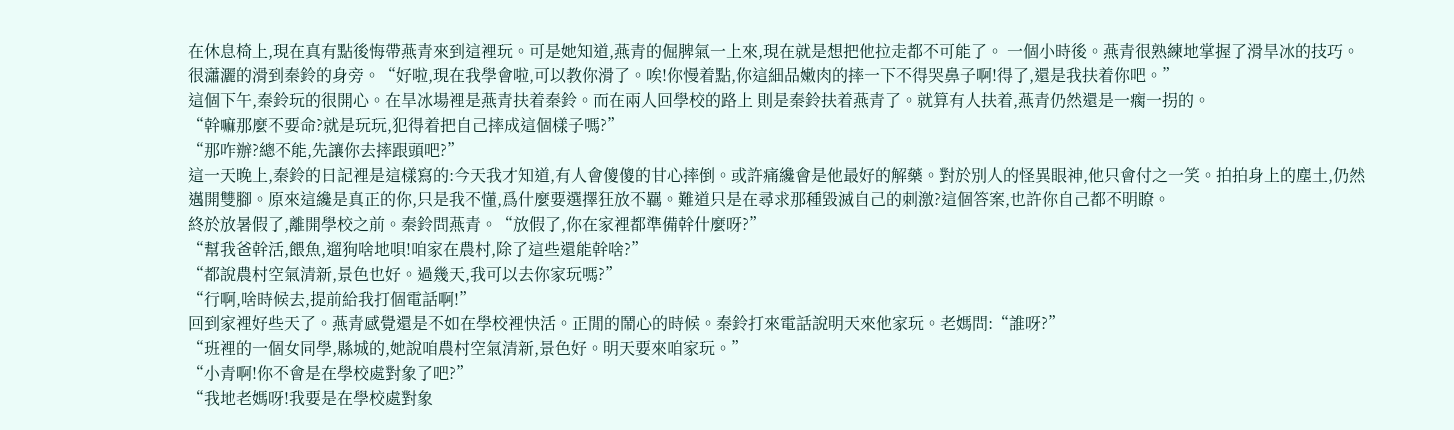在休息椅上,現在真有點後悔帶燕青來到這裡玩。可是她知道,燕青的倔脾氣一上來,現在就是想把他拉走都不可能了。 一個小時後。燕青很熟練地掌握了滑旱冰的技巧。很瀟灑的滑到秦鈴的身旁。“好啦,現在我學會啦,可以教你滑了。唉!你慢着點,你這細品嫩肉的摔一下不得哭鼻子啊!得了,還是我扶着你吧。”
這個下午,秦鈴玩的很開心。在旱冰場裡是燕青扶着秦鈴。而在兩人回學校的路上 則是秦鈴扶着燕青了。就算有人扶着,燕青仍然還是一瘸一拐的。
“幹嘛那麼不要命?就是玩玩,犯得着把自己摔成這個樣子嗎?”
“那咋辦?總不能,先讓你去摔跟頭吧?”
這一天晚上,秦鈴的日記裡是這樣寫的:今天我才知道,有人會傻傻的甘心摔倒。或許痛纔會是他最好的解藥。對於別人的怪異眼神,他只會付之一笑。拍拍身上的塵土,仍然邁開雙腳。原來這纔是真正的你,只是我不懂,爲什麼要選擇狂放不羈。難道只是在尋求那種毀滅自己的刺激?這個答案,也許你自己都不明瞭。
終於放暑假了,離開學校之前。秦鈴問燕青。“放假了,你在家裡都準備幹什麼呀?”
“幫我爸幹活,餵魚,遛狗啥地唄!咱家在農村,除了這些還能幹啥?”
“都說農村空氣清新,景色也好。過幾天,我可以去你家玩嗎?”
“行啊,啥時候去,提前給我打個電話啊!”
回到家裡好些天了。燕青感覺還是不如在學校裡快活。正閒的鬧心的時候。秦鈴打來電話說明天來他家玩。老媽問:“誰呀?”
“班裡的一個女同學,縣城的,她說咱農村空氣清新,景色好。明天要來咱家玩。”
“小青啊!你不會是在學校處對象了吧?”
“我地老媽呀!我要是在學校處對象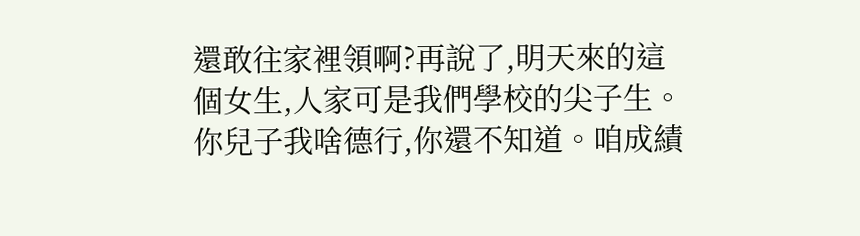還敢往家裡領啊?再說了,明天來的這個女生,人家可是我們學校的尖子生。你兒子我啥德行,你還不知道。咱成績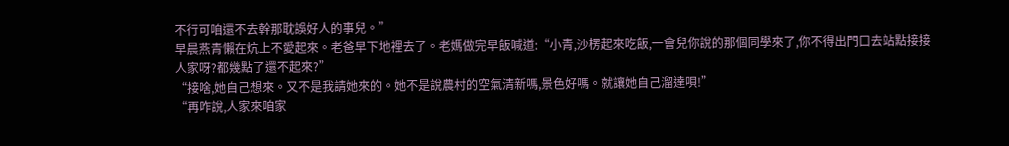不行可咱還不去幹那耽誤好人的事兒。”
早晨燕青懶在炕上不愛起來。老爸早下地裡去了。老媽做完早飯喊道:“小青,沙楞起來吃飯,一會兒你說的那個同學來了,你不得出門口去站點接接人家呀?都幾點了還不起來?”
“接啥,她自己想來。又不是我請她來的。她不是說農村的空氣清新嗎,景色好嗎。就讓她自己溜達唄!”
“再咋說,人家來咱家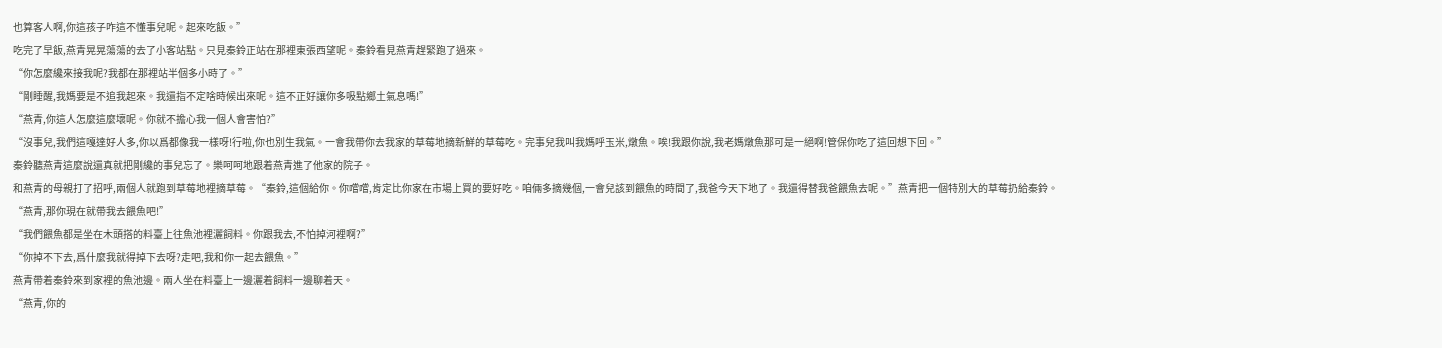也算客人啊,你這孩子咋這不懂事兒呢。起來吃飯。”
吃完了早飯,燕青晃晃蕩蕩的去了小客站點。只見秦鈴正站在那裡東張西望呢。秦鈴看見燕青趕緊跑了過來。
“你怎麼纔來接我呢?我都在那裡站半個多小時了。”
“剛睡醒,我媽要是不追我起來。我還指不定啥時候出來呢。這不正好讓你多吸點鄉土氣息嗎!”
“燕青,你這人怎麼這麼壞呢。你就不擔心我一個人會害怕?”
“沒事兒,我們這嘎達好人多,你以爲都像我一樣呀!行啦,你也別生我氣。一會我帶你去我家的草莓地摘新鮮的草莓吃。完事兒我叫我媽呼玉米,燉魚。唉!我跟你說,我老媽燉魚那可是一絕啊!管保你吃了這回想下回。”
秦鈴聽燕青這麼說還真就把剛纔的事兒忘了。樂呵呵地跟着燕青進了他家的院子。
和燕青的母親打了招呼,兩個人就跑到草莓地裡摘草莓。“秦鈴,這個給你。你嚐嚐,肯定比你家在市場上買的要好吃。咱倆多摘幾個,一會兒該到餵魚的時間了,我爸今天下地了。我還得替我爸餵魚去呢。”燕青把一個特別大的草莓扔給秦鈴。
“燕青,那你現在就帶我去餵魚吧!”
“我們餵魚都是坐在木頭搭的料臺上往魚池裡灑飼料。你跟我去,不怕掉河裡啊?”
“你掉不下去,爲什麼我就得掉下去呀?走吧,我和你一起去餵魚。”
燕青帶着秦鈴來到家裡的魚池邊。兩人坐在料臺上一邊灑着飼料一邊聊着天。
“燕青,你的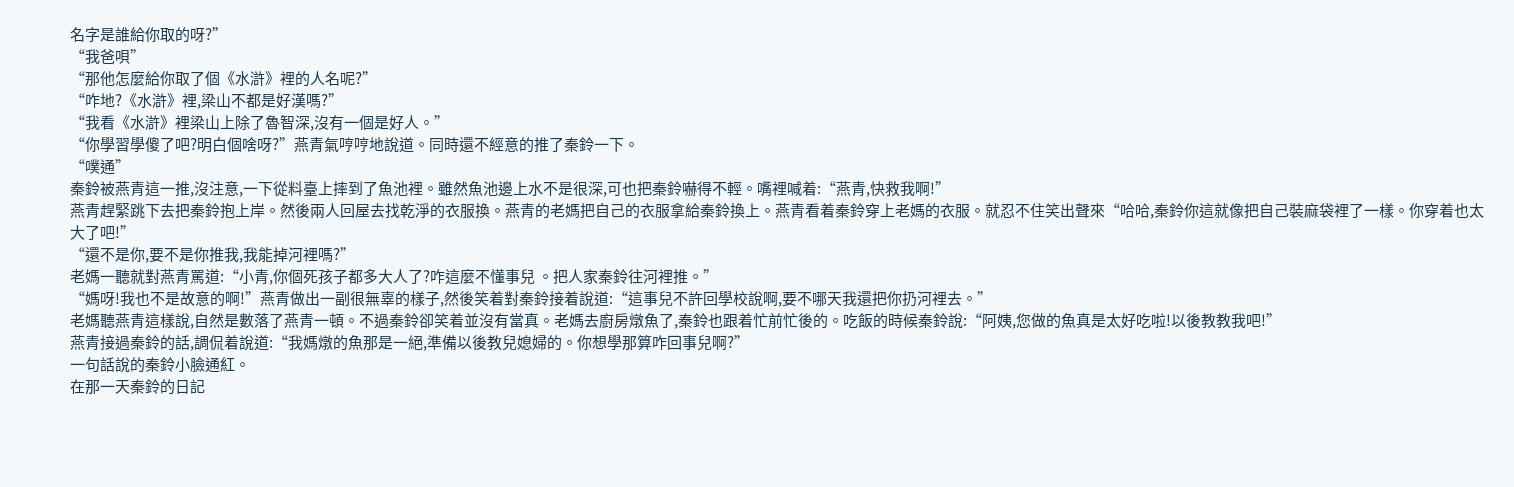名字是誰給你取的呀?”
“我爸唄”
“那他怎麼給你取了個《水滸》裡的人名呢?”
“咋地?《水滸》裡,梁山不都是好漢嗎?”
“我看《水滸》裡梁山上除了魯智深,沒有一個是好人。”
“你學習學傻了吧?明白個啥呀?”燕青氣哼哼地說道。同時還不經意的推了秦鈴一下。
“噗通”
秦鈴被燕青這一推,沒注意,一下從料臺上摔到了魚池裡。雖然魚池邊上水不是很深,可也把秦鈴嚇得不輕。嘴裡喊着:“燕青,快救我啊!”
燕青趕緊跳下去把秦鈴抱上岸。然後兩人回屋去找乾淨的衣服換。燕青的老媽把自己的衣服拿給秦鈴換上。燕青看着秦鈴穿上老媽的衣服。就忍不住笑出聲來“哈哈,秦鈴你這就像把自己裝麻袋裡了一樣。你穿着也太大了吧!”
“還不是你,要不是你推我,我能掉河裡嗎?”
老媽一聽就對燕青罵道:“小青,你個死孩子都多大人了?咋這麼不懂事兒 。把人家秦鈴往河裡推。”
“媽呀!我也不是故意的啊!”燕青做出一副很無辜的樣子,然後笑着對秦鈴接着說道:“這事兒不許回學校說啊,要不哪天我還把你扔河裡去。”
老媽聽燕青這樣說,自然是數落了燕青一頓。不過秦鈴卻笑着並沒有當真。老媽去廚房燉魚了,秦鈴也跟着忙前忙後的。吃飯的時候秦鈴說:“阿姨,您做的魚真是太好吃啦!以後教教我吧!”
燕青接過秦鈴的話,調侃着說道:“我媽燉的魚那是一絕,準備以後教兒媳婦的。你想學那算咋回事兒啊?”
一句話說的秦鈴小臉通紅。
在那一天秦鈴的日記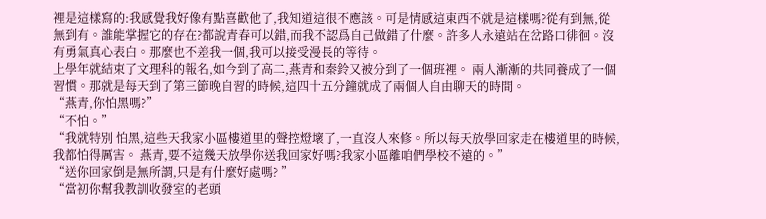裡是這樣寫的:我感覺我好像有點喜歡他了,我知道這很不應該。可是情感這東西不就是這樣嗎?從有到無,從無到有。誰能掌握它的存在?都說青春可以錯,而我不認爲自己做錯了什麼。許多人永遠站在岔路口徘徊。沒有勇氣真心表白。那麼也不差我一個,我可以接受漫長的等待。
上學年就結束了文理科的報名,如今到了高二,燕青和秦鈴又被分到了一個班裡。 兩人漸漸的共同養成了一個習慣。那就是每天到了第三節晚自習的時候,這四十五分鐘就成了兩個人自由聊天的時間。
“燕青,你怕黑嗎?”
“不怕。”
“我就特別 怕黑,這些天我家小區樓道里的聲控燈壞了,一直沒人來修。所以每天放學回家走在樓道里的時候,我都怕得厲害。 燕青,要不這幾天放學你送我回家好嗎?我家小區離咱們學校不遠的。”
“送你回家倒是無所謂,只是有什麼好處嗎? ”
“當初你幫我教訓收發室的老頭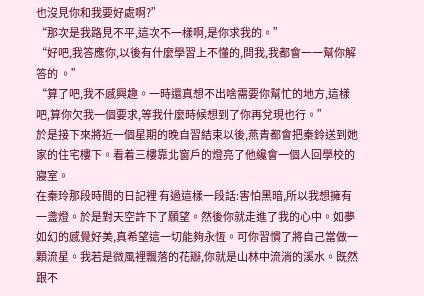也沒見你和我要好處啊?”
“那次是我路見不平,這次不一樣啊,是你求我的。”
“好吧,我答應你,以後有什麼學習上不懂的,問我,我都會一一幫你解答的 。”
“算了吧,我不感興趣。一時還真想不出啥需要你幫忙的地方,這樣吧,算你欠我一個要求,等我什麼時候想到了你再兌現也行。”
於是接下來將近一個星期的晚自習結束以後,燕青都會把秦鈴送到她家的住宅樓下。看着三樓靠北窗戶的燈亮了他纔會一個人回學校的寢室。
在秦玲那段時間的日記裡 有過這樣一段話:害怕黑暗,所以我想擁有一盞燈。於是對天空許下了願望。然後你就走進了我的心中。如夢如幻的感覺好美,真希望這一切能夠永恆。可你習慣了將自己當做一顆流星。我若是微風裡飄落的花瓣,你就是山林中流淌的溪水。既然跟不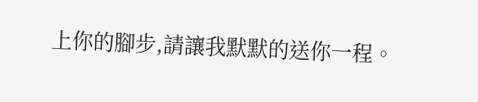上你的腳步,請讓我默默的送你一程。